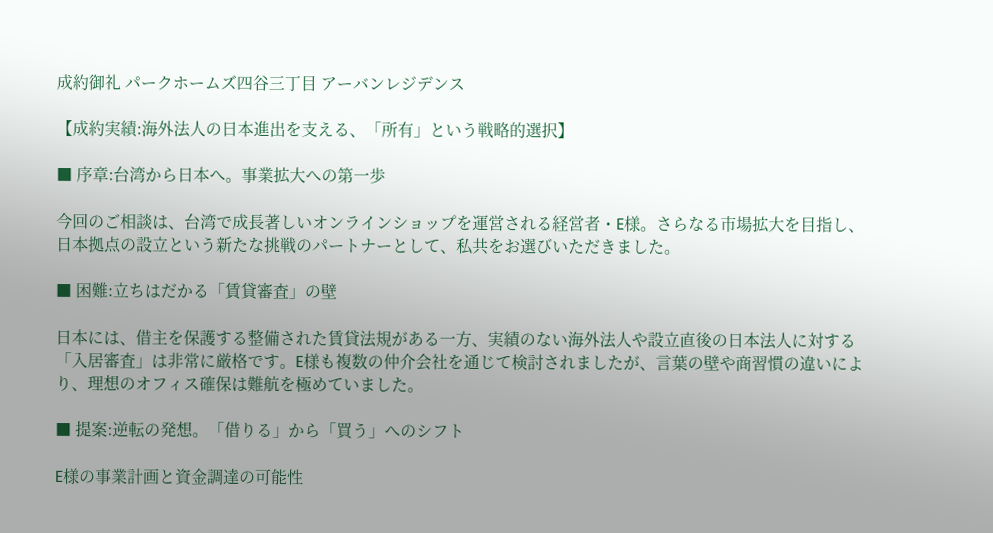成約御礼 パークホームズ四谷三丁目 アーバンレジデンス

【成約実績:海外法人の日本進出を支える、「所有」という戦略的選択】

■ 序章:台湾から日本へ。事業拡大への第一歩

今回のご相談は、台湾で成長著しいオンラインショップを運営される経営者・E様。さらなる市場拡大を目指し、日本拠点の設立という新たな挑戦のパートナーとして、私共をお選びいただきました。

■ 困難:立ちはだかる「賃貸審査」の壁

日本には、借主を保護する整備された賃貸法規がある一方、実績のない海外法人や設立直後の日本法人に対する「入居審査」は非常に厳格です。E様も複数の仲介会社を通じて検討されましたが、言葉の壁や商習慣の違いにより、理想のオフィス確保は難航を極めていました。

■ 提案:逆転の発想。「借りる」から「買う」へのシフト

E様の事業計画と資金調達の可能性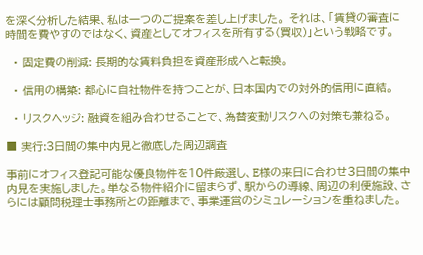を深く分析した結果、私は一つのご提案を差し上げました。 それは、「賃貸の審査に時間を費やすのではなく、資産としてオフィスを所有する(買収)」という戦略です。

  • 固定費の削減: 長期的な賃料負担を資産形成へと転換。

  • 信用の構築: 都心に自社物件を持つことが、日本国内での対外的信用に直結。

  • リスクヘッジ: 融資を組み合わせることで、為替変動リスクへの対策も兼ねる。

■ 実行:3日間の集中内見と徹底した周辺調査

事前にオフィス登記可能な優良物件を10件厳選し、E様の来日に合わせ3日間の集中内見を実施しました。単なる物件紹介に留まらず、駅からの導線、周辺の利便施設、さらには顧問税理士事務所との距離まで、事業運営のシミュレーションを重ねました。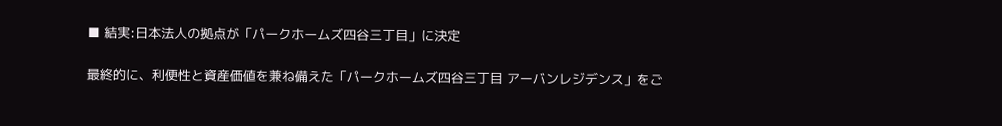■ 結実:日本法人の拠点が「パークホームズ四谷三丁目」に決定

最終的に、利便性と資産価値を兼ね備えた「パークホームズ四谷三丁目 アーバンレジデンス」をご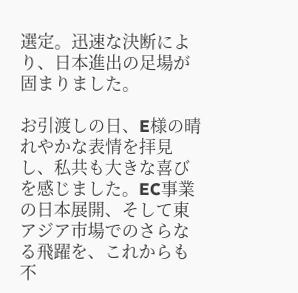選定。迅速な決断により、日本進出の足場が固まりました。

お引渡しの日、E様の晴れやかな表情を拝見し、私共も大きな喜びを感じました。EC事業の日本展開、そして東アジア市場でのさらなる飛躍を、これからも不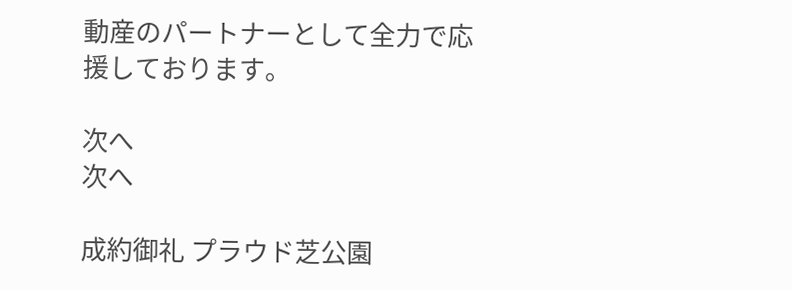動産のパートナーとして全力で応援しております。

次へ
次へ

成約御礼 プラウド芝公園